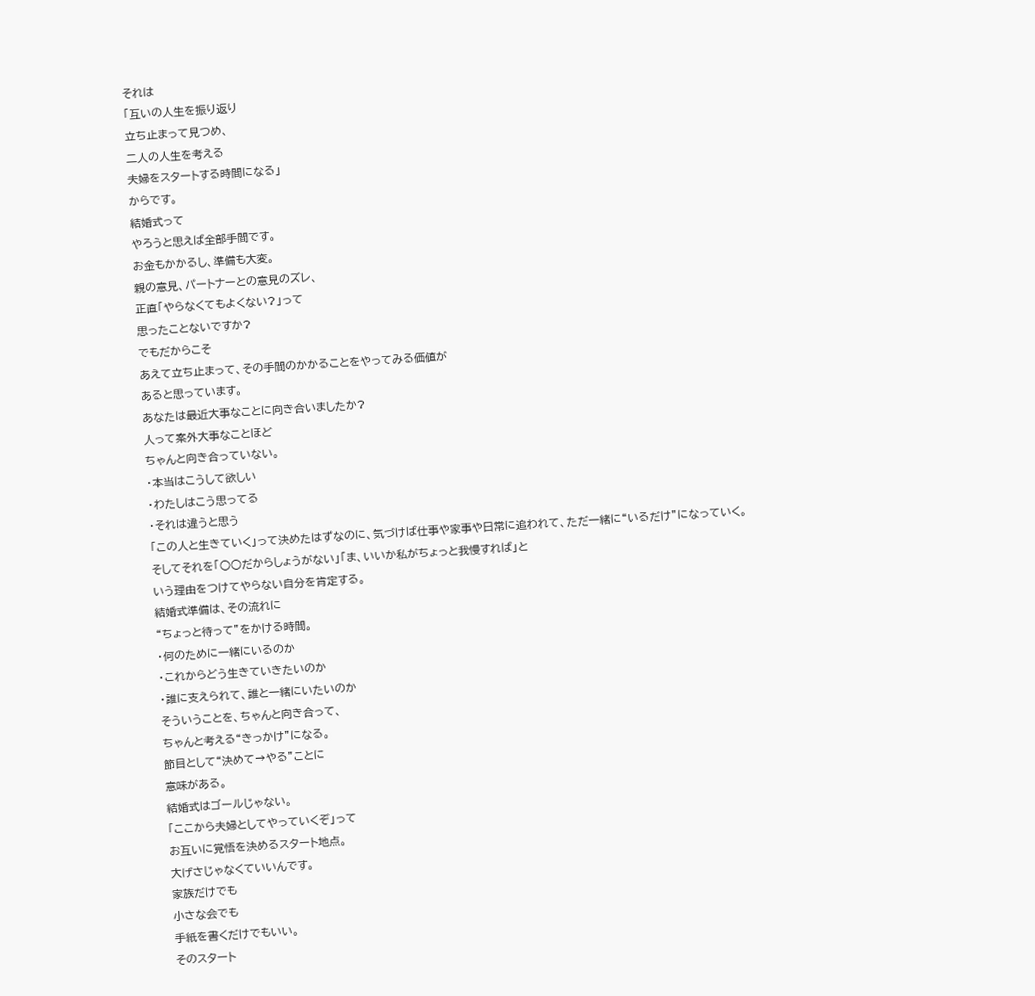それは
「互いの人生を振り返り
立ち止まって見つめ、
二人の人生を考える
夫婦をスタートする時間になる」
からです。
結婚式って
やろうと思えば全部手間です。
お金もかかるし、準備も大変。
親の意見、パートナーとの意見のズレ、
正直「やらなくてもよくない?」って
思ったことないですか?
でもだからこそ
あえて立ち止まって、その手間のかかることをやってみる価値が
あると思っています。
あなたは最近大事なことに向き合いましたか?
人って案外大事なことほど
ちゃんと向き合っていない。
・本当はこうして欲しい
・わたしはこう思ってる
・それは違うと思う
「この人と生きていく」って決めたはずなのに、気づけば仕事や家事や日常に追われて、ただ一緒に“いるだけ”になっていく。
そしてそれを「○○だからしょうがない」「ま、いいか私がちょっと我慢すれば」と
いう理由をつけてやらない自分を肯定する。
結婚式準備は、その流れに
“ちょっと待って”をかける時間。
・何のために一緒にいるのか
・これからどう生きていきたいのか
・誰に支えられて、誰と一緒にいたいのか
そういうことを、ちゃんと向き合って、
ちゃんと考える“きっかけ”になる。
節目として“決めて→やる”ことに
意味がある。
結婚式はゴールじゃない。
「ここから夫婦としてやっていくぞ」って
お互いに覚悟を決めるスタート地点。
大げさじゃなくていいんです。
家族だけでも
小さな会でも
手紙を書くだけでもいい。
そのスタート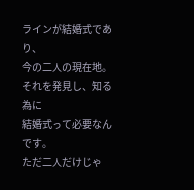ラインが結婚式であり、
今の二人の現在地。
それを発見し、知る為に
結婚式って必要なんです。
ただ二人だけじゃ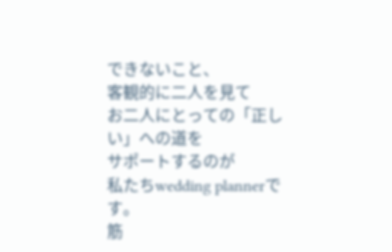できないこと、
客観的に二人を見て
お二人にとっての「正しい」への道を
サポートするのが
私たちwedding plannerです。
筋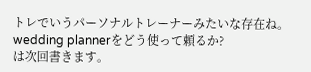トレでいうパーソナルトレーナーみたいな存在ね。
wedding plannerをどう使って頼るか?
は次回書きます。